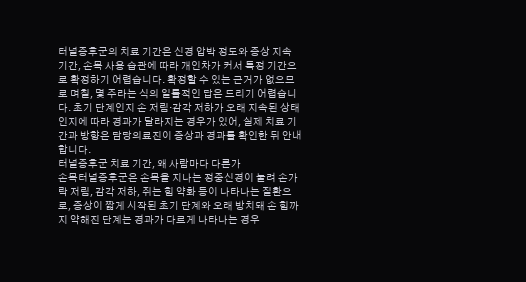터널증후군의 치료 기간은 신경 압박 정도와 증상 지속 기간, 손목 사용 습관에 따라 개인차가 커서 특정 기간으로 확정하기 어렵습니다. 확정할 수 있는 근거가 없으므로 며칠, 몇 주라는 식의 일률적인 답은 드리기 어렵습니다. 초기 단계인지 손 저림·감각 저하가 오래 지속된 상태인지에 따라 경과가 달라지는 경우가 있어, 실제 치료 기간과 방향은 담당의료진이 증상과 경과를 확인한 뒤 안내합니다.
터널증후군 치료 기간, 왜 사람마다 다른가
손목터널증후군은 손목을 지나는 정중신경이 눌려 손가락 저림, 감각 저하, 쥐는 힘 약화 등이 나타나는 질환으로, 증상이 짧게 시작된 초기 단계와 오래 방치돼 손 힘까지 약해진 단계는 경과가 다르게 나타나는 경우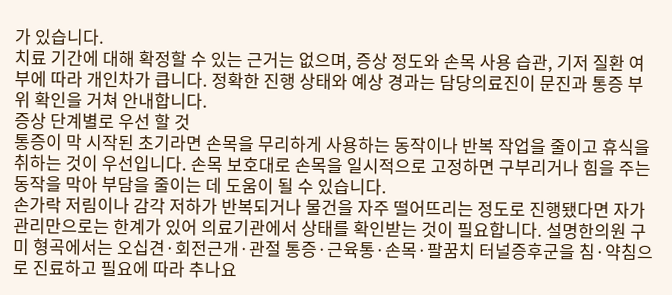가 있습니다.
치료 기간에 대해 확정할 수 있는 근거는 없으며, 증상 정도와 손목 사용 습관, 기저 질환 여부에 따라 개인차가 큽니다. 정확한 진행 상태와 예상 경과는 담당의료진이 문진과 통증 부위 확인을 거쳐 안내합니다.
증상 단계별로 우선 할 것
통증이 막 시작된 초기라면 손목을 무리하게 사용하는 동작이나 반복 작업을 줄이고 휴식을 취하는 것이 우선입니다. 손목 보호대로 손목을 일시적으로 고정하면 구부리거나 힘을 주는 동작을 막아 부담을 줄이는 데 도움이 될 수 있습니다.
손가락 저림이나 감각 저하가 반복되거나 물건을 자주 떨어뜨리는 정도로 진행됐다면 자가 관리만으로는 한계가 있어 의료기관에서 상태를 확인받는 것이 필요합니다. 설명한의원 구미 형곡에서는 오십견·회전근개·관절 통증·근육통·손목·팔꿈치 터널증후군을 침·약침으로 진료하고 필요에 따라 추나요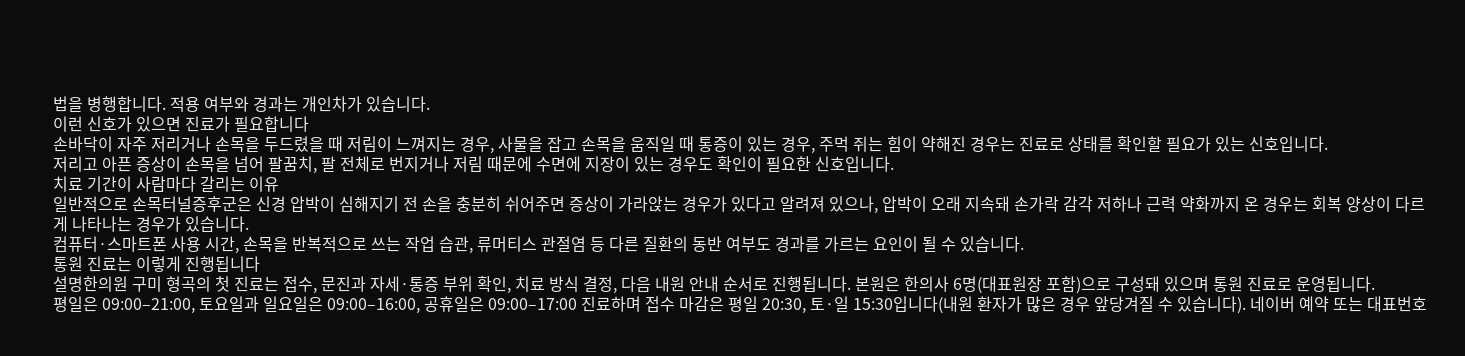법을 병행합니다. 적용 여부와 경과는 개인차가 있습니다.
이런 신호가 있으면 진료가 필요합니다
손바닥이 자주 저리거나 손목을 두드렸을 때 저림이 느껴지는 경우, 사물을 잡고 손목을 움직일 때 통증이 있는 경우, 주먹 쥐는 힘이 약해진 경우는 진료로 상태를 확인할 필요가 있는 신호입니다.
저리고 아픈 증상이 손목을 넘어 팔꿈치, 팔 전체로 번지거나 저림 때문에 수면에 지장이 있는 경우도 확인이 필요한 신호입니다.
치료 기간이 사람마다 갈리는 이유
일반적으로 손목터널증후군은 신경 압박이 심해지기 전 손을 충분히 쉬어주면 증상이 가라앉는 경우가 있다고 알려져 있으나, 압박이 오래 지속돼 손가락 감각 저하나 근력 약화까지 온 경우는 회복 양상이 다르게 나타나는 경우가 있습니다.
컴퓨터·스마트폰 사용 시간, 손목을 반복적으로 쓰는 작업 습관, 류머티스 관절염 등 다른 질환의 동반 여부도 경과를 가르는 요인이 될 수 있습니다.
통원 진료는 이렇게 진행됩니다
설명한의원 구미 형곡의 첫 진료는 접수, 문진과 자세·통증 부위 확인, 치료 방식 결정, 다음 내원 안내 순서로 진행됩니다. 본원은 한의사 6명(대표원장 포함)으로 구성돼 있으며 통원 진료로 운영됩니다.
평일은 09:00–21:00, 토요일과 일요일은 09:00–16:00, 공휴일은 09:00–17:00 진료하며 접수 마감은 평일 20:30, 토·일 15:30입니다(내원 환자가 많은 경우 앞당겨질 수 있습니다). 네이버 예약 또는 대표번호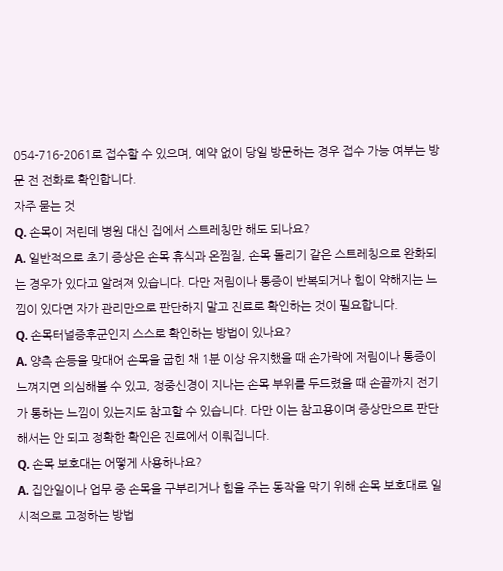054-716-2061로 접수할 수 있으며, 예약 없이 당일 방문하는 경우 접수 가능 여부는 방문 전 전화로 확인합니다.
자주 묻는 것
Q. 손목이 저린데 병원 대신 집에서 스트레칭만 해도 되나요?
A. 일반적으로 초기 증상은 손목 휴식과 온찜질, 손목 돌리기 같은 스트레칭으로 완화되는 경우가 있다고 알려져 있습니다. 다만 저림이나 통증이 반복되거나 힘이 약해지는 느낌이 있다면 자가 관리만으로 판단하지 말고 진료로 확인하는 것이 필요합니다.
Q. 손목터널증후군인지 스스로 확인하는 방법이 있나요?
A. 양측 손등을 맞대어 손목을 굽힌 채 1분 이상 유지했을 때 손가락에 저림이나 통증이 느껴지면 의심해볼 수 있고, 정중신경이 지나는 손목 부위를 두드렸을 때 손끝까지 전기가 통하는 느낌이 있는지도 참고할 수 있습니다. 다만 이는 참고용이며 증상만으로 판단해서는 안 되고 정확한 확인은 진료에서 이뤄집니다.
Q. 손목 보호대는 어떻게 사용하나요?
A. 집안일이나 업무 중 손목을 구부리거나 힘을 주는 동작을 막기 위해 손목 보호대로 일시적으로 고정하는 방법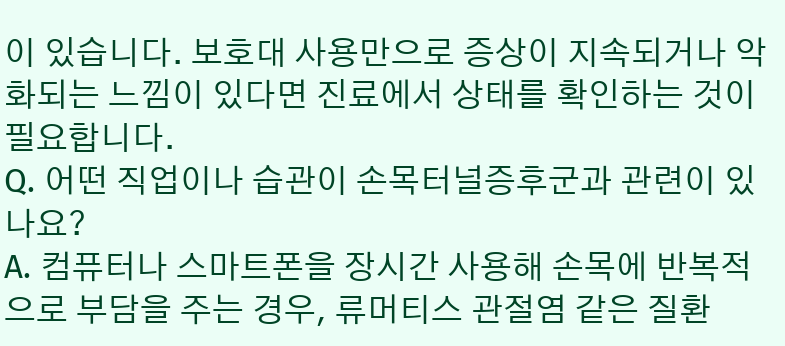이 있습니다. 보호대 사용만으로 증상이 지속되거나 악화되는 느낌이 있다면 진료에서 상태를 확인하는 것이 필요합니다.
Q. 어떤 직업이나 습관이 손목터널증후군과 관련이 있나요?
A. 컴퓨터나 스마트폰을 장시간 사용해 손목에 반복적으로 부담을 주는 경우, 류머티스 관절염 같은 질환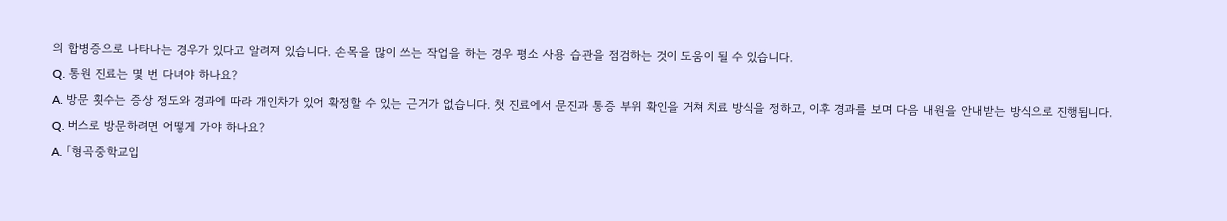의 합병증으로 나타나는 경우가 있다고 알려져 있습니다. 손목을 많이 쓰는 작업을 하는 경우 평소 사용 습관을 점검하는 것이 도움이 될 수 있습니다.
Q. 통원 진료는 몇 번 다녀야 하나요?
A. 방문 횟수는 증상 정도와 경과에 따라 개인차가 있어 확정할 수 있는 근거가 없습니다. 첫 진료에서 문진과 통증 부위 확인을 거쳐 치료 방식을 정하고, 이후 경과를 보며 다음 내원을 안내받는 방식으로 진행됩니다.
Q. 버스로 방문하려면 어떻게 가야 하나요?
A. 「형곡중학교입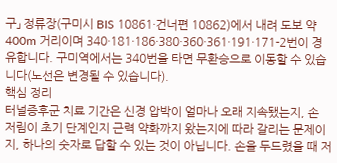구」 정류장(구미시 BIS 10861·건너편 10862)에서 내려 도보 약 400m 거리이며 340·181·186·380·360·361·191·171-2번이 경유합니다. 구미역에서는 340번을 타면 무환승으로 이동할 수 있습니다(노선은 변경될 수 있습니다).
핵심 정리
터널증후군 치료 기간은 신경 압박이 얼마나 오래 지속됐는지, 손 저림이 초기 단계인지 근력 약화까지 왔는지에 따라 갈리는 문제이지, 하나의 숫자로 답할 수 있는 것이 아닙니다. 손을 두드렸을 때 저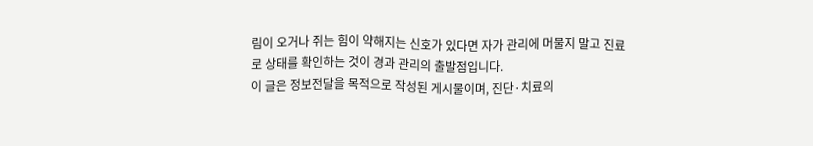림이 오거나 쥐는 힘이 약해지는 신호가 있다면 자가 관리에 머물지 말고 진료로 상태를 확인하는 것이 경과 관리의 출발점입니다.
이 글은 정보전달을 목적으로 작성된 게시물이며, 진단·치료의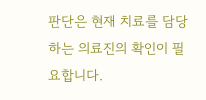판단은 현재 치료를 담당하는 의료진의 확인이 필요합니다.